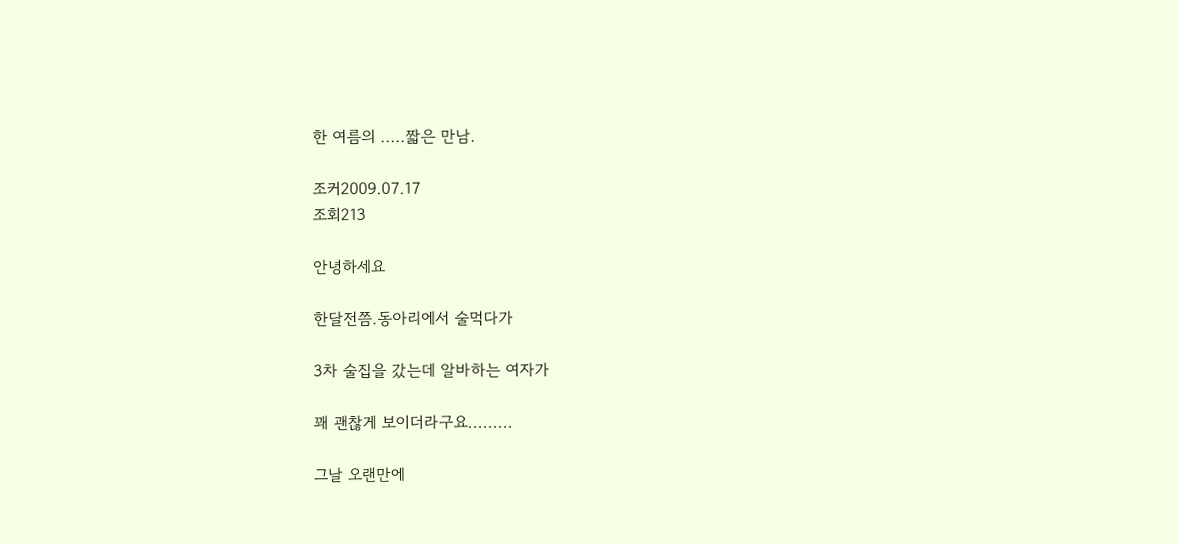한 여름의 .....짧은 만남.

조커2009.07.17
조회213

안녕하세요

한달전쯤.동아리에서 술먹다가

3차 술집을 갔는데 알바하는 여자가

꽤 괜찮게 보이더라구요.........

그날 오랜만에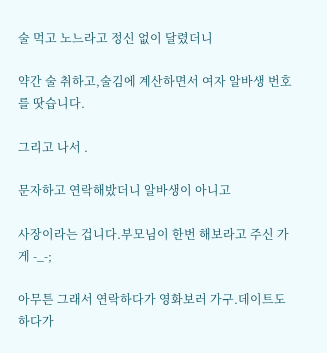술 먹고 노느라고 정신 없이 달렸더니

약간 술 취하고,술김에 계산하면서 여자 알바생 번호를 땃습니다.

그리고 나서 .

문자하고 연락해밨더니 알바생이 아니고

사장이라는 겁니다.부모님이 한번 해보라고 주신 가게 -_-;

아무튼 그래서 연락하다가 영화보러 가구.데이트도 하다가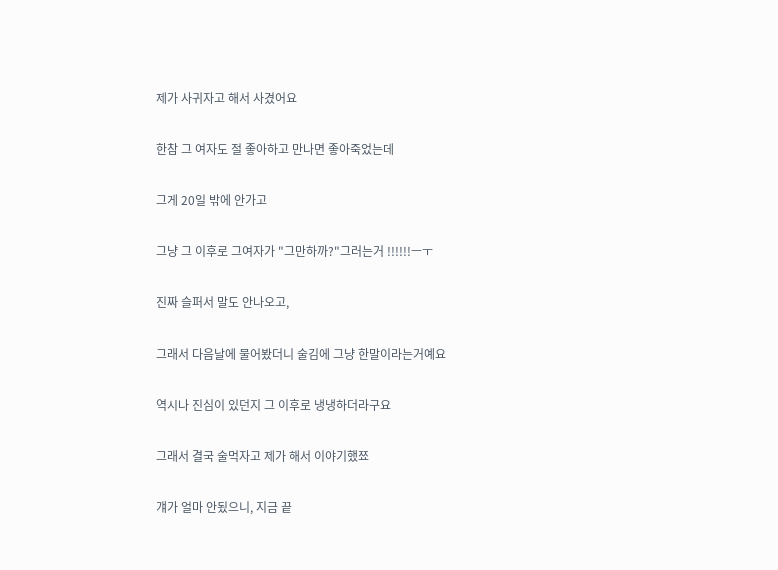제가 사귀자고 해서 사겼어요

한참 그 여자도 절 좋아하고 만나면 좋아죽었는데

그게 20일 밖에 안가고

그냥 그 이후로 그여자가 "그만하까?"그러는거 !!!!!!ㅡㅜ

진짜 슬퍼서 말도 안나오고,

그래서 다음날에 물어봤더니 술김에 그냥 한말이라는거예요

역시나 진심이 있던지 그 이후로 냉냉하더라구요

그래서 결국 술먹자고 제가 해서 이야기했쬬

걔가 얼마 안됬으니, 지금 끝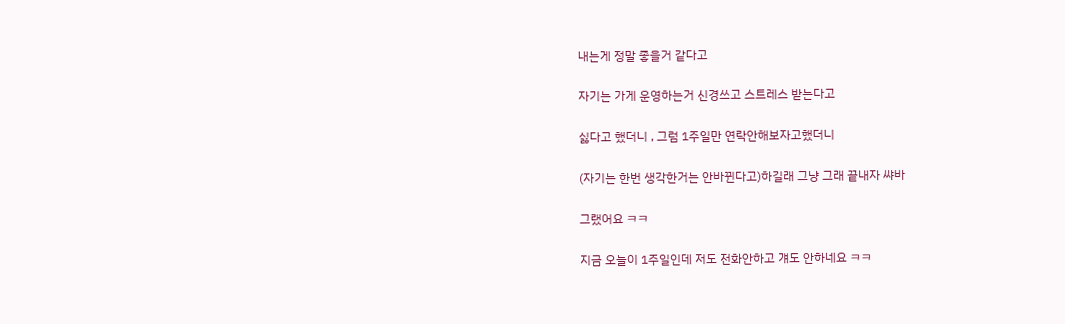내는게 정말 좋을거 같다고

자기는 가게 운영하는거 신경쓰고 스트레스 받는다고

싫다고 했더니 , 그럼 1주일만 연락안해보자고했더니

(자기는 한번 생각한거는 안바뀐다고)하길래 그냥 그래 끝내자 쌰바

그랬어요 ㅋㅋ

지금 오늘이 1주일인데 저도 전화안하고 걔도 안하네요 ㅋㅋ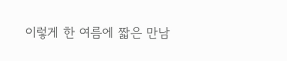이렇게 한 여름에 짧은 만남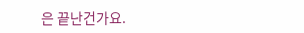은 끝난건가요.